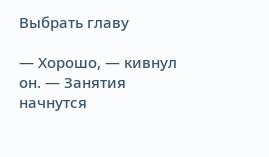Выбрать главу

— Хорошо, — кивнул он. — Занятия начнутся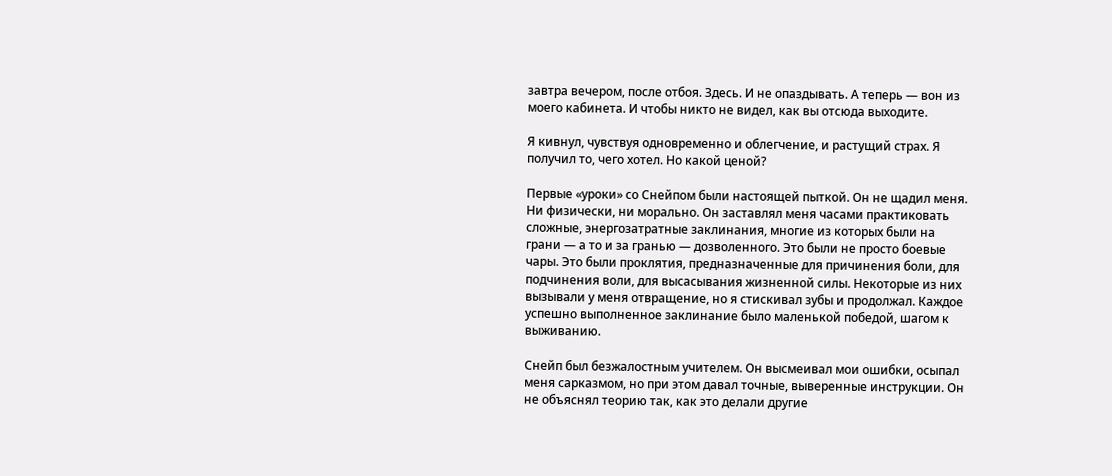завтра вечером, после отбоя. Здесь. И не опаздывать. А теперь — вон из моего кабинета. И чтобы никто не видел, как вы отсюда выходите.

Я кивнул, чувствуя одновременно и облегчение, и растущий страх. Я получил то, чего хотел. Но какой ценой?

Первые «уроки» со Снейпом были настоящей пыткой. Он не щадил меня. Ни физически, ни морально. Он заставлял меня часами практиковать сложные, энергозатратные заклинания, многие из которых были на грани — а то и за гранью — дозволенного. Это были не просто боевые чары. Это были проклятия, предназначенные для причинения боли, для подчинения воли, для высасывания жизненной силы. Некоторые из них вызывали у меня отвращение, но я стискивал зубы и продолжал. Каждое успешно выполненное заклинание было маленькой победой, шагом к выживанию.

Снейп был безжалостным учителем. Он высмеивал мои ошибки, осыпал меня сарказмом, но при этом давал точные, выверенные инструкции. Он не объяснял теорию так, как это делали другие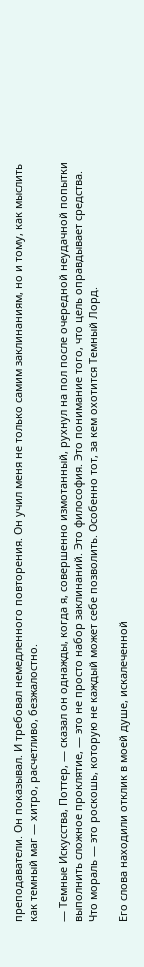преподаватели. Он показывал. И требовал немедленного повторения. Он учил меня не только самим заклинаниям, но и тому, как мыслить как темный маг — хитро, расчетливо, безжалостно.

— Темные Искусства, Поттер, — сказал он однажды, когда я, совершенно измотанный, рухнул на пол после очередной неудачной попытки выполнить сложное проклятие, — это не просто набор заклинаний. Это философия. Это понимание того, что цель оправдывает средства. Что мораль — это роскошь, которую не каждый может себе позволить. Особенно тот, за кем охотится Темный Лорд.

Его слова находили отклик в моей душе, искалеченной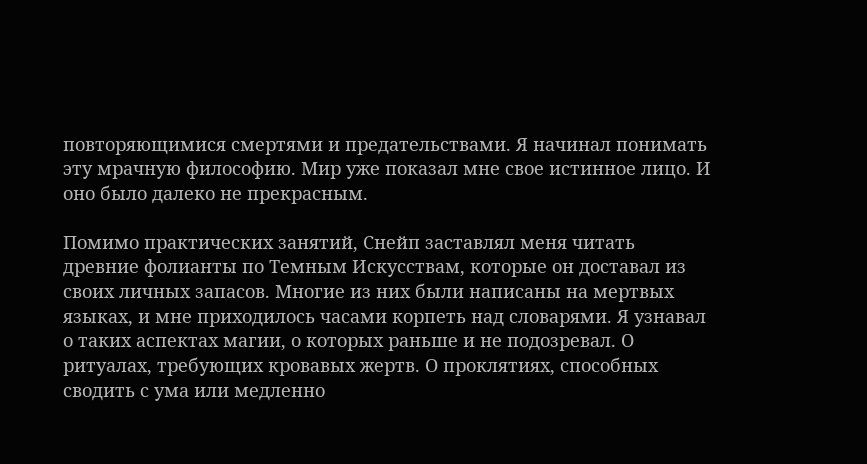повторяющимися смертями и предательствами. Я начинал понимать эту мрачную философию. Мир уже показал мне свое истинное лицо. И оно было далеко не прекрасным.

Помимо практических занятий, Снейп заставлял меня читать древние фолианты по Темным Искусствам, которые он доставал из своих личных запасов. Многие из них были написаны на мертвых языках, и мне приходилось часами корпеть над словарями. Я узнавал о таких аспектах магии, о которых раньше и не подозревал. О ритуалах, требующих кровавых жертв. О проклятиях, способных сводить с ума или медленно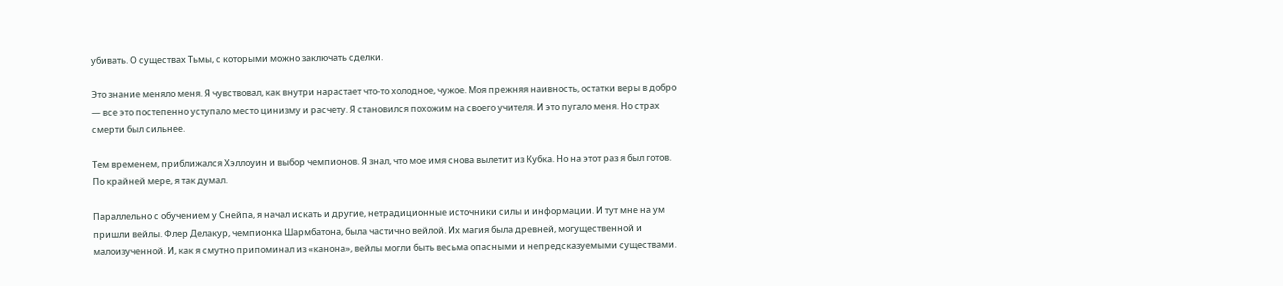убивать. О существах Тьмы, с которыми можно заключать сделки.

Это знание меняло меня. Я чувствовал, как внутри нарастает что-то холодное, чужое. Моя прежняя наивность, остатки веры в добро — все это постепенно уступало место цинизму и расчету. Я становился похожим на своего учителя. И это пугало меня. Но страх смерти был сильнее.

Тем временем, приближался Хэллоуин и выбор чемпионов. Я знал, что мое имя снова вылетит из Кубка. Но на этот раз я был готов. По крайней мере, я так думал.

Параллельно с обучением у Снейпа, я начал искать и другие, нетрадиционные источники силы и информации. И тут мне на ум пришли вейлы. Флер Делакур, чемпионка Шармбатона, была частично вейлой. Их магия была древней, могущественной и малоизученной. И, как я смутно припоминал из «канона», вейлы могли быть весьма опасными и непредсказуемыми существами.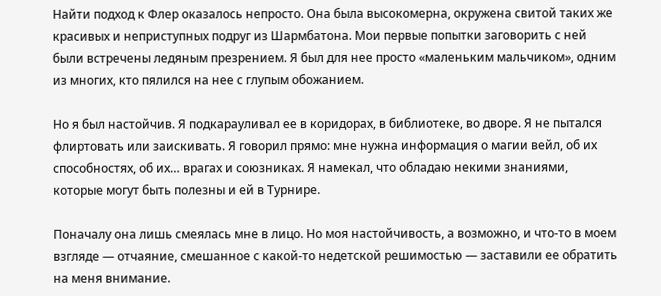Найти подход к Флер оказалось непросто. Она была высокомерна, окружена свитой таких же красивых и неприступных подруг из Шармбатона. Мои первые попытки заговорить с ней были встречены ледяным презрением. Я был для нее просто «маленьким мальчиком», одним из многих, кто пялился на нее с глупым обожанием.

Но я был настойчив. Я подкарауливал ее в коридорах, в библиотеке, во дворе. Я не пытался флиртовать или заискивать. Я говорил прямо: мне нужна информация о магии вейл, об их способностях, об их… врагах и союзниках. Я намекал, что обладаю некими знаниями, которые могут быть полезны и ей в Турнире.

Поначалу она лишь смеялась мне в лицо. Но моя настойчивость, а возможно, и что-то в моем взгляде — отчаяние, смешанное с какой-то недетской решимостью — заставили ее обратить на меня внимание.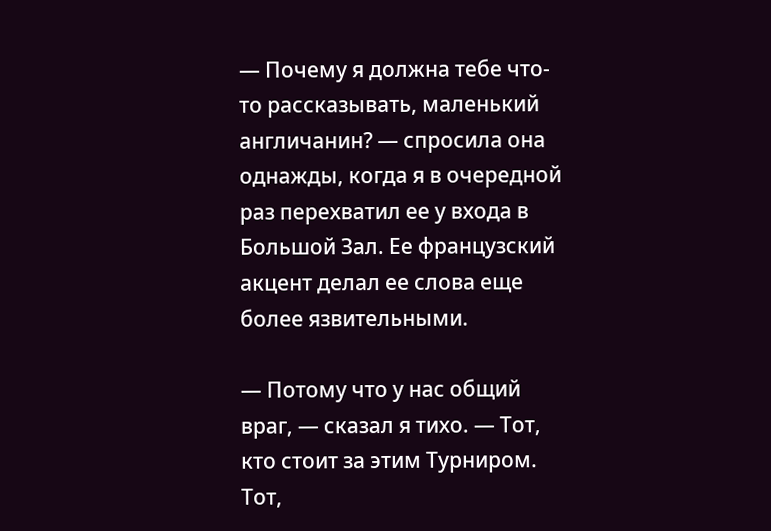— Почему я должна тебе что-то рассказывать, маленький англичанин? — спросила она однажды, когда я в очередной раз перехватил ее у входа в Большой Зал. Ее французский акцент делал ее слова еще более язвительными.

— Потому что у нас общий враг, — сказал я тихо. — Тот, кто стоит за этим Турниром. Тот,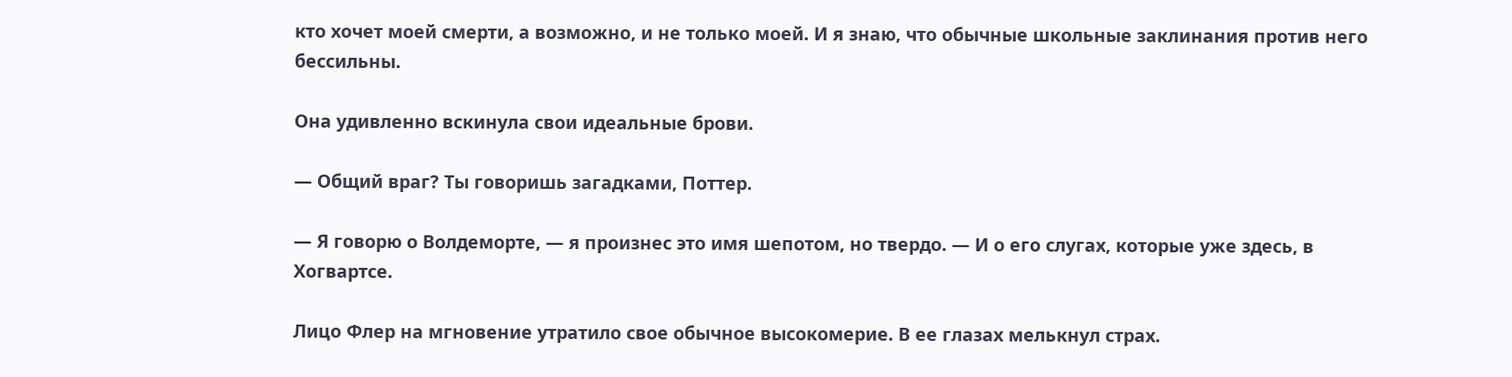кто хочет моей смерти, а возможно, и не только моей. И я знаю, что обычные школьные заклинания против него бессильны.

Она удивленно вскинула свои идеальные брови.

— Общий враг? Ты говоришь загадками, Поттер.

— Я говорю о Волдеморте, — я произнес это имя шепотом, но твердо. — И о его слугах, которые уже здесь, в Хогвартсе.

Лицо Флер на мгновение утратило свое обычное высокомерие. В ее глазах мелькнул страх.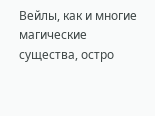Вейлы, как и многие магические существа, остро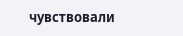чувствовали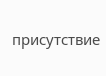присутствие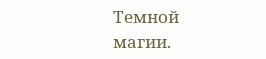Темной магии.